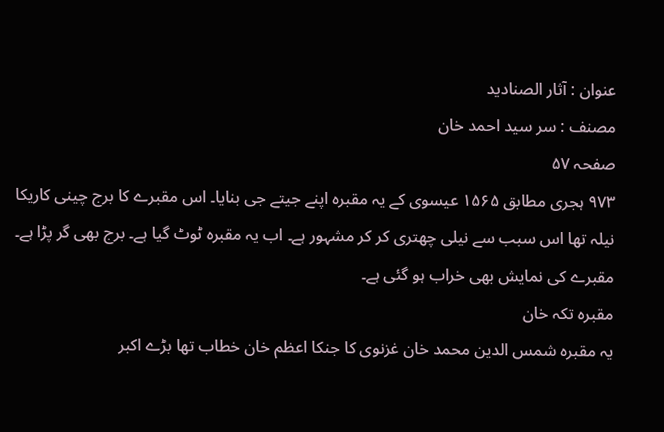عنوان : آثار الصنادید
مصنف : سر سید احمد خان
صفحہ ۵۷
۹۷۳ ہجری مطابق ۱۵۶۵ عیسوی کے یہ مقبرہ اپنے جیتے جی بنایا۔ اس مقبرے کا برج چینی کاریکا نیلہ تھا اس سبب سے نیلی چھتری کر کر مشہور ہے۔ اب یہ مقبرہ ٹوٹ گیا ہے۔ برج بھی گر پڑا ہے۔ مقبرے کی نمایش بھی خراب ہو گئی ہے۔
مقبرہ تکہ خان
یہ مقبرہ شمس الدین محمد خان غزنوی کا جنکا اعظم خان خطاب تھا بڑے اکبر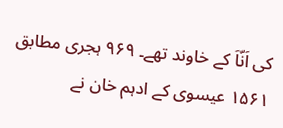کی اَنّاَ کے خاوند تھے۔ ۹۶۹ ہجری مطابق ۱۵۶۱ عیسوی کے ادہم خان نے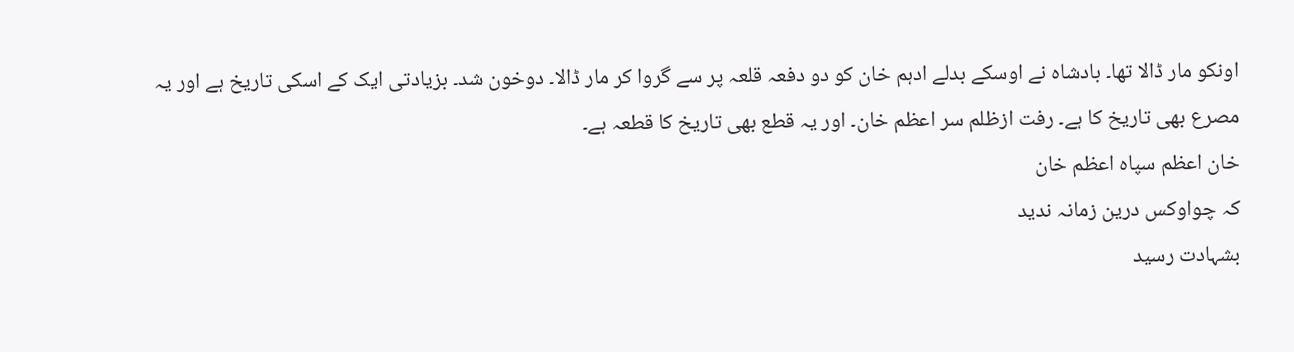اونکو مار ڈالا تھا۔ بادشاہ نے اوسکے بدلے ادہم خان کو دو دفعہ قلعہ پر سے گروا کر مار ڈالا۔ دوخون شد۔ بزیادتی ایک کے اسکی تاریخ ہے اور یہ مصرع بھی تاریخ کا ہے۔ رفت ازظلم سر اعظم خان۔ اور یہ قطع بھی تاریخ کا قطعہ ہے۔
خان اعظم سپاہ اعظم خان
کہ چواوکس درین زمانہ ندید
بشہادت رسید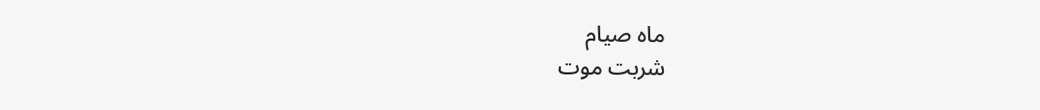ماہ صیام
شربت موت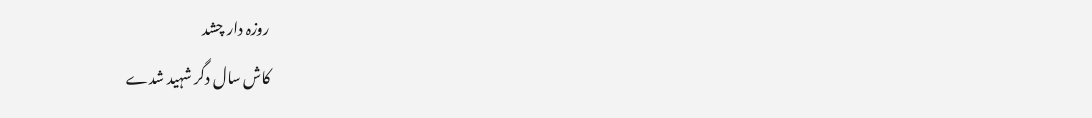روزہ دار چشد
کاش سال دگر شہید شدے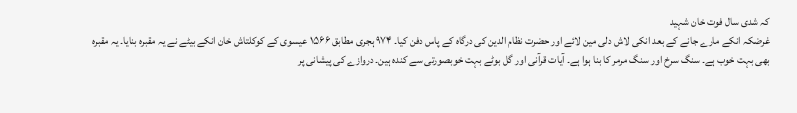کہ شدی سال فوت خان شہید
غرضکہ انکے مارے جانے کے بعد انکی لاش دلی مین لائے اور حضرت نظام الدین کی درگاہ کے پاس دفن کیا۔ ۹۷۴ ہجری مطابق ۱۵۶۶ عیسوی کے کوکلتاش خان انکے بیٹے نے یہ مقبرہ بنایا۔ یہ مقبرہ بھی بہت خوب ہے۔ سنگ سرخ اور سنگ مرمر کا بنا ہوا ہے۔ آیات قرآنی اور گل بوٹے بہت خوبصورتی سے کندہ ہین۔ دروازے کی پیشانی پر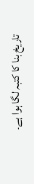تاریخ بنا کا کتبہ لگا ہوا ہے۔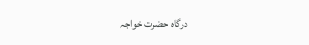درگاہ حضرت خواجہ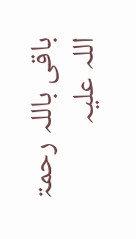باقی باللہ رحمۃ اللہ علیہ